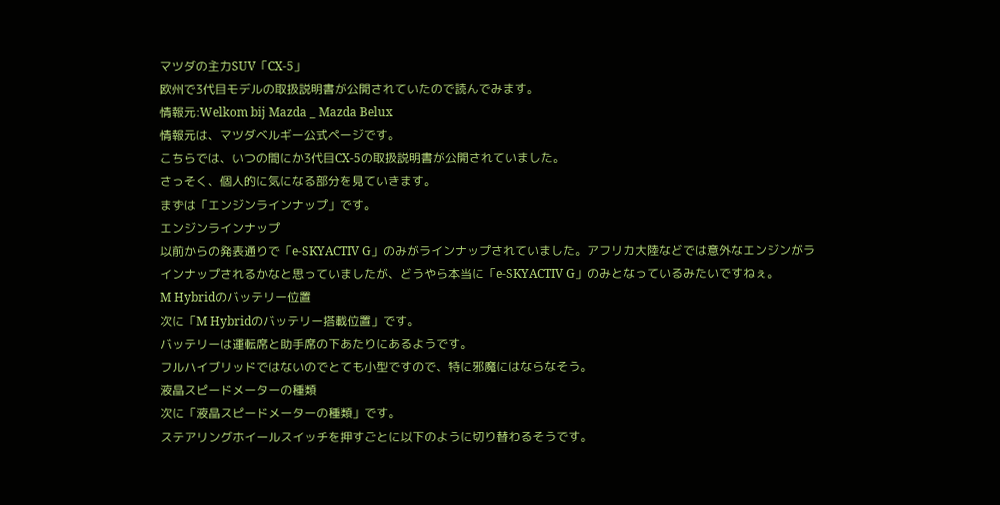マツダの主力SUV「CX-5」
欧州で3代目モデルの取扱説明書が公開されていたので読んでみます。
情報元:Welkom bij Mazda _ Mazda Belux
情報元は、マツダベルギー公式ページです。
こちらでは、いつの間にか3代目CX-5の取扱説明書が公開されていました。
さっそく、個人的に気になる部分を見ていきます。
まずは「エンジンラインナップ」です。
エンジンラインナップ
以前からの発表通りで「e-SKYACTIV G」のみがラインナップされていました。アフリカ大陸などでは意外なエンジンがラインナップされるかなと思っていましたが、どうやら本当に「e-SKYACTIV G」のみとなっているみたいですねぇ。
M Hybridのバッテリー位置
次に「M Hybridのバッテリー搭載位置」です。
バッテリーは運転席と助手席の下あたりにあるようです。
フルハイブリッドではないのでとても小型ですので、特に邪魔にはならなそう。
液晶スピードメーターの種類
次に「液晶スピードメーターの種類」です。
ステアリングホイールスイッチを押すごとに以下のように切り替わるそうです。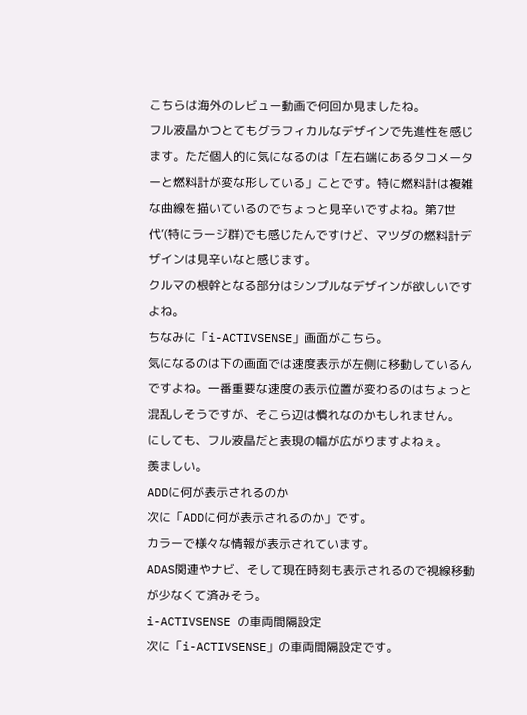こちらは海外のレビュー動画で何回か見ましたね。
フル液晶かつとてもグラフィカルなデザインで先進性を感じます。ただ個人的に気になるのは「左右端にあるタコメーターと燃料計が変な形している」ことです。特に燃料計は複雑な曲線を描いているのでちょっと見辛いですよね。第7世代’(特にラージ群)でも感じたんですけど、マツダの燃料計デザインは見辛いなと感じます。
クルマの根幹となる部分はシンプルなデザインが欲しいですよね。
ちなみに「i-ACTIVSENSE」画面がこちら。
気になるのは下の画面では速度表示が左側に移動しているんですよね。一番重要な速度の表示位置が変わるのはちょっと混乱しそうですが、そこら辺は慣れなのかもしれません。
にしても、フル液晶だと表現の幅が広がりますよねぇ。
羨ましい。
ADDに何が表示されるのか
次に「ADDに何が表示されるのか」です。
カラーで様々な情報が表示されています。
ADAS関連やナビ、そして現在時刻も表示されるので視線移動が少なくて済みそう。
i-ACTIVSENSE の車両間隔設定
次に「i-ACTIVSENSE」の車両間隔設定です。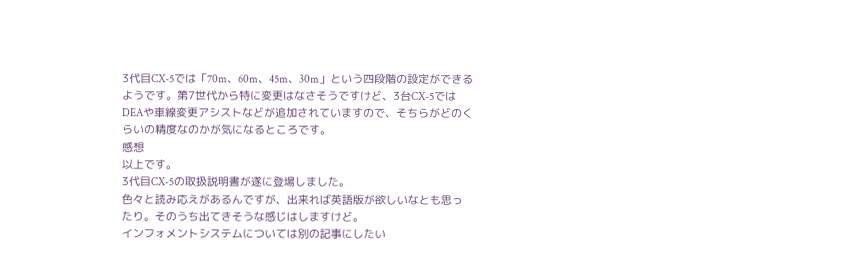3代目CX-5では「70m、60m、45m、30m」という四段階の設定ができるようです。第7世代から特に変更はなさそうですけど、3台CX-5ではDEAや車線変更アシストなどが追加されていますので、そちらがどのくらいの精度なのかが気になるところです。
感想
以上です。
3代目CX-5の取扱説明書が遂に登場しました。
色々と読み応えがあるんですが、出来れば英語版が欲しいなとも思ったり。そのうち出てきそうな感じはしますけど。
インフォメントシステムについては別の記事にしたい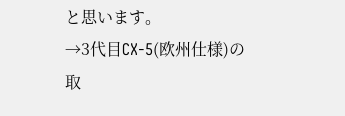と思います。
→3代目CX-5(欧州仕様)の取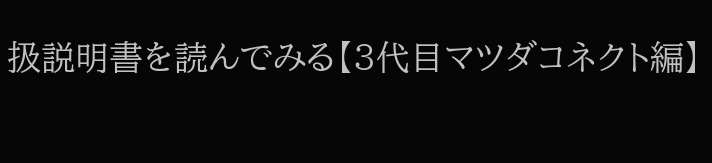扱説明書を読んでみる【3代目マツダコネクト編】